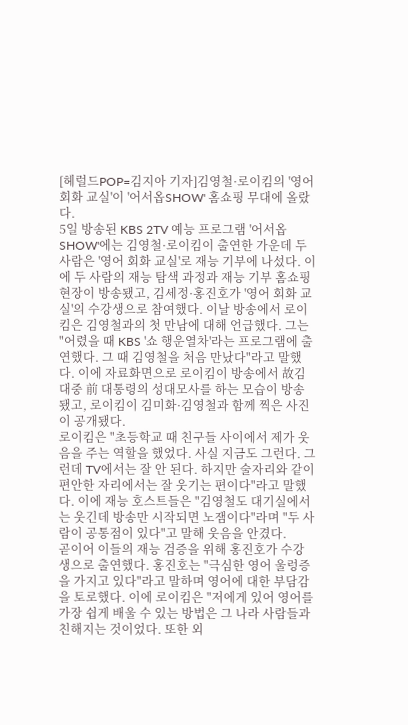[헤럴드POP=김지아 기자]김영철·로이킴의 '영어 회화 교실'이 '어서옵SHOW' 홈쇼핑 무대에 올랐다.
5일 방송된 KBS 2TV 예능 프로그램 '어서옵SHOW'에는 김영철·로이킴이 출연한 가운데 두 사람은 '영어 회화 교실'로 재능 기부에 나섰다. 이에 두 사람의 재능 탐색 과정과 재능 기부 홈쇼핑 현장이 방송됐고, 김세정·홍진호가 '영어 회화 교실'의 수강생으로 참여했다. 이날 방송에서 로이킴은 김영철과의 첫 만남에 대해 언급했다. 그는 "어렸을 때 KBS '쇼 행운열차'라는 프로그램에 출연했다. 그 때 김영철을 처음 만났다"라고 말했다. 이에 자료화면으로 로이킴이 방송에서 故김대중 前 대통령의 성대모사를 하는 모습이 방송됐고, 로이킴이 김미화·김영철과 함께 찍은 사진이 공개됐다.
로이킴은 "초등학교 때 친구들 사이에서 제가 웃음을 주는 역할을 했었다. 사실 지금도 그런다. 그런데 TV에서는 잘 안 된다. 하지만 술자리와 같이 편안한 자리에서는 잘 웃기는 편이다"라고 말했다. 이에 재능 호스트들은 "김영철도 대기실에서는 웃긴데 방송만 시작되면 노잼이다"라며 "두 사람이 공통점이 있다"고 말해 웃음을 안겼다.
곧이어 이들의 재능 검증을 위해 홍진호가 수강생으로 출연했다. 홍진호는 "극심한 영어 울렁증을 가지고 있다"라고 말하며 영어에 대한 부담감을 토로했다. 이에 로이킴은 "저에게 있어 영어를 가장 쉽게 배울 수 있는 방법은 그 나라 사람들과 친해지는 것이었다. 또한 외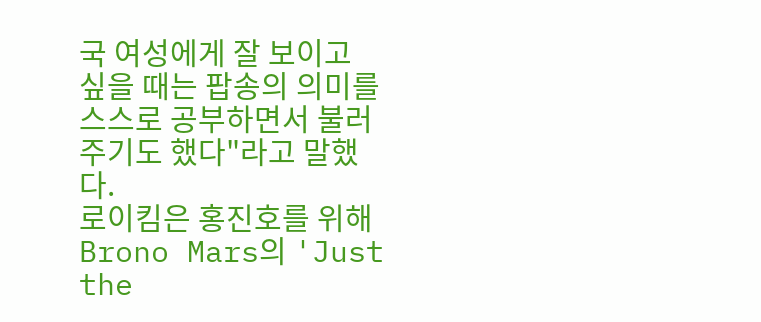국 여성에게 잘 보이고 싶을 때는 팝송의 의미를 스스로 공부하면서 불러주기도 했다"라고 말했다.
로이킴은 홍진호를 위해 Brono Mars의 'Just the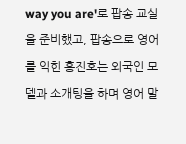way you are'로 팝송 교실을 준비했고, 팝송으로 영어를 익힌 홍진호는 외국인 모델과 소개팅을 하며 영어 말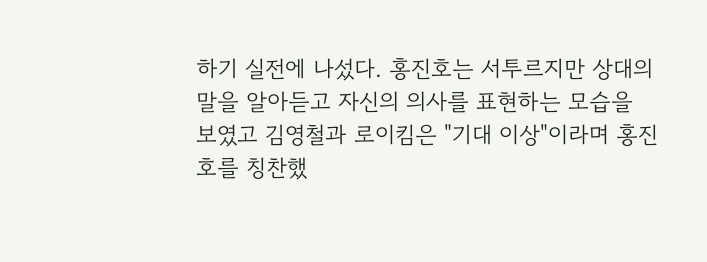하기 실전에 나섰다. 홍진호는 서투르지만 상대의 말을 알아듣고 자신의 의사를 표현하는 모습을 보였고 김영철과 로이킴은 "기대 이상"이라며 홍진호를 칭찬했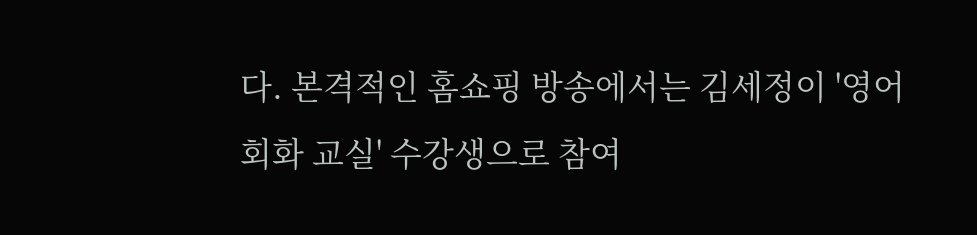다. 본격적인 홈쇼핑 방송에서는 김세정이 '영어 회화 교실' 수강생으로 참여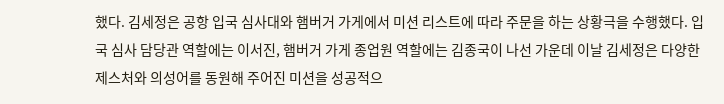했다. 김세정은 공항 입국 심사대와 햄버거 가게에서 미션 리스트에 따라 주문을 하는 상황극을 수행했다. 입국 심사 담당관 역할에는 이서진, 햄버거 가게 종업원 역할에는 김종국이 나선 가운데 이날 김세정은 다양한 제스처와 의성어를 동원해 주어진 미션을 성공적으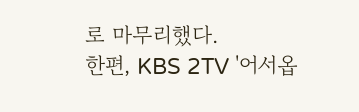로 마무리했다.
한편, KBS 2TV '어서옵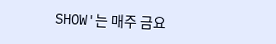SHOW'는 매주 금요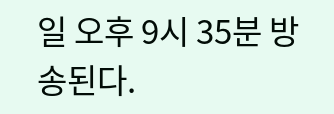일 오후 9시 35분 방송된다.